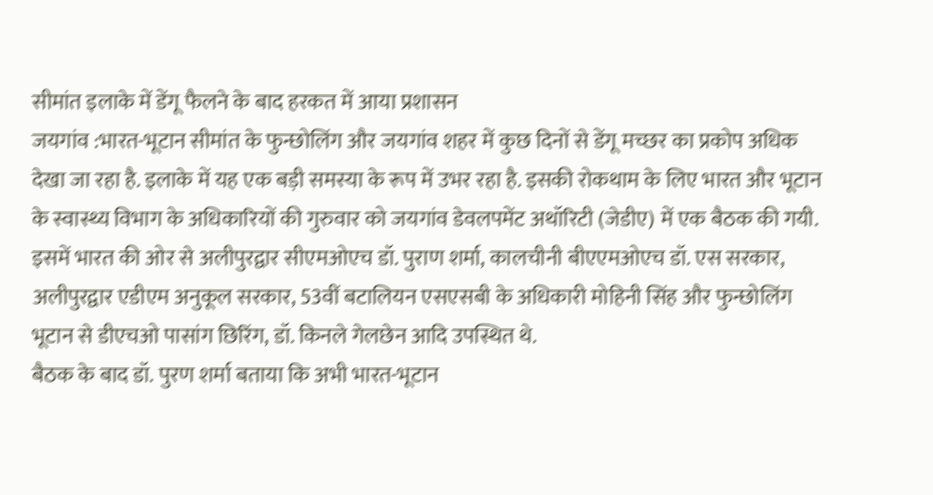सीमांत इलाके में डेंगू फैलने के बाद हरकत में आया प्रशासन
जयगांव :भारत-भूटान सीमांत के फुन्छोलिंग और जयगांव शहर में कुछ दिनों से डेंगू मच्छर का प्रकोप अधिक देखा जा रहा है. इलाके में यह एक बड़ी समस्या के रूप में उभर रहा है. इसकी रोकथाम के लिए भारत और भूटान के स्वास्थ्य विभाग के अधिकारियों की गुरुवार को जयगांव डेवलपमेंट अथॉरिटी (जेडीए) में एक बैठक की गयी.
इसमें भारत की ओर से अलीपुरद्वार सीएमओएच डॉ. पुराण शर्मा, कालचीनी बीएएमओएच डॉ. एस सरकार, अलीपुरद्वार एडीएम अनुकूल सरकार, 53वीं बटालियन एसएसबी के अधिकारी मोहिनी सिंह और फुन्छोलिंग भूटान से डीएचओ पासांग छिरिंग, डॉ. किनले गेलछेन आदि उपस्थित थे.
बैठक के बाद डॉ. पुरण शर्मा बताया कि अभी भारत-भूटान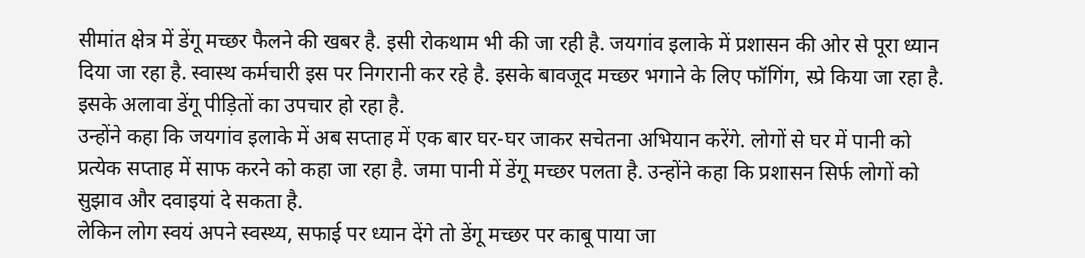सीमांत क्षेत्र में डेंगू मच्छर फैलने की खबर है. इसी रोकथाम भी की जा रही है. जयगांव इलाके में प्रशासन की ओर से पूरा ध्यान दिया जा रहा है. स्वास्थ कर्मचारी इस पर निगरानी कर रहे है. इसके बावजूद मच्छर भगाने के लिए फॉगिंग, स्प्रे किया जा रहा है. इसके अलावा डेंगू पीड़ितों का उपचार हो रहा है.
उन्होंने कहा कि जयगांव इलाके में अब सप्ताह में एक बार घर-घर जाकर सचेतना अभियान करेंगे. लोगों से घर में पानी को प्रत्येक सप्ताह में साफ करने को कहा जा रहा है. जमा पानी में डेंगू मच्छर पलता है. उन्होंने कहा कि प्रशासन सिर्फ लोगों को सुझाव और दवाइयां दे सकता है.
लेकिन लोग स्वयं अपने स्वस्थ्य, सफाई पर ध्यान देंगे तो डेंगू मच्छर पर काबू पाया जा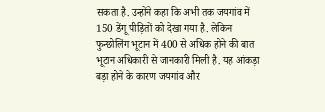सकता है. उन्होंने कहा कि अभी तक जयगांव में 150 डेंगू पीड़ितों को देखा गया है. लेकिन फुन्छोलिंग भूटान में 400 से अधिक होने की बात भूटान अधिकारी से जानकारी मिली है. यह आंकड़ा बड़ा होने के कारण जयगांव और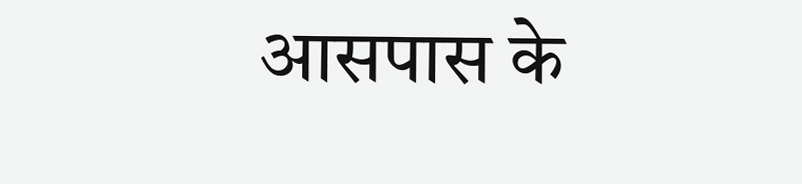आसपास के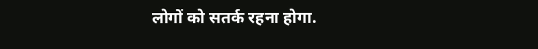लोगों को सतर्क रहना होगा.